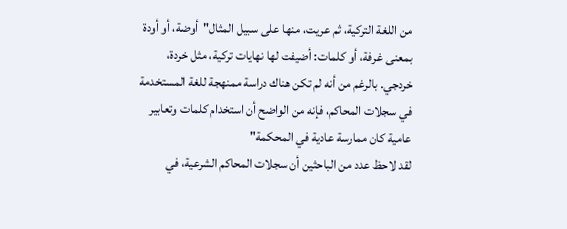من اللغة التركية، ثم عريت، منها على سبيل المثال"أوضة، أو أودة بمعنى غرفة، أو كلمات: أضيفت لها نهايات تركية، مثل خردة، خردجي. بالرغم من أنه لم تكن هناك دراسة ممنهجة للغة المستخدمة في سجلات المحاكم، فإنه من الواضح أن استخدام كلمات وتعابير عامية كان ممارسة عادية في المحكمة"
لقد لاحظ عدد من الباحثين أن سجلات المحاكم الشرعية، في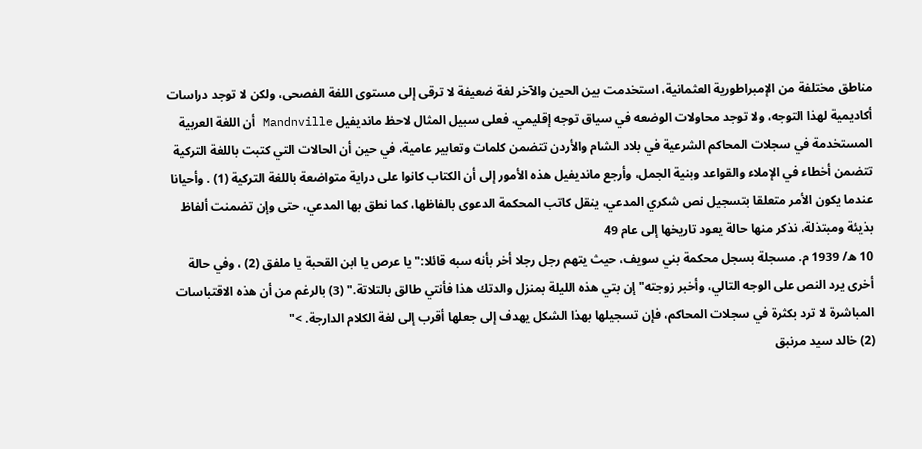مناطق مختلفة من الإمبراطورية العثمانية، استخدمت بين الحين والآخر لغة ضعيفة لا ترقى إلى مستوى اللغة الفصحى، ولكن لا توجد دراسات أكاديمية لهذا التوجه، ولا توجد محاولات الوضعه في سياق توجه إقليمي. فعلى سبيل المثال لاحظ مانديفيل Mandnville أن اللغة العربية المستخدمة في سجلات المحاكم الشرعية في بلاد الشام والأردن تتضمن كلمات وتعابير عامية، في حين أن الحالات التي كتبت باللغة التركية تتضمن أخطاء في الإملاء والقواعد وبنية الجمل، وأرجع مانديفيل هذه الأمور إلى أن الكتاب كانوا على دراية متواضعة باللغة التركية (1) . وأحيانا عندما يكون الأمر متعلقا بتسجيل نص شكري المدعي، ينقل كاتب المحكمة الدعوى بالفاظها، كما نطق بها المدعي، حتى وإن تضمنت ألفاظ بذيئة ومبتذلة، نذكر منها حالة يعود تاريخها إلى عام 49
10 ه/ 1939 م. مسجلة بسجل محكمة بني سويف، حيث يتهم رجل رجلا أخر بأنه سبه قائلا:"يا عرص يا ابن القحبة يا ملفق (2) ، وفي حالة أخرى يرد النص على الوجه التالي، وأخبر زوجته"إن بتي هذه الليلة بمنزل والدتك هذا فأنتي طالق بالتلاتة." (3) بالرغم من أن هذه الاقتباسات المباشرة لا ترد بكثرة في سجلات المحاكم، فإن تسجيلها بهذا الشكل يهدف إلى جعلها أقرب إلى لغة الكلام الدارجة. >"
(2) خالد سيد مرنبق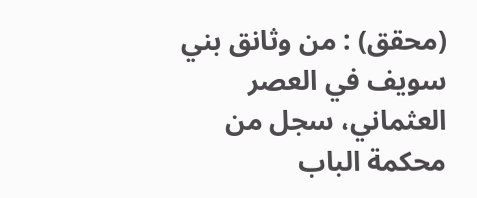(محقق) : من وثانق بني سويف في العصر العثماني، سجل من محكمة الباب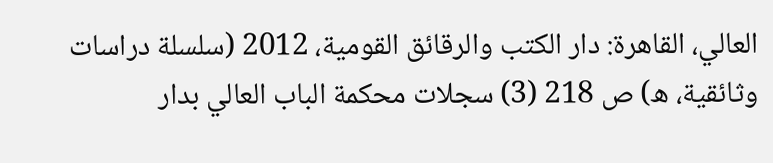العالي، القاهرة: دار الكتب والرقائق القومية، 2012 (سلسلة دراسات وثائقية، ه) ص 218 (3) سجلات محكمة الباب العالي بدار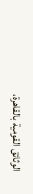الوثائق القومية بالقاهرة،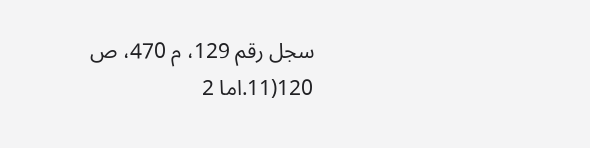سجل رقم 129، م 470، ص 120(11.اما 2